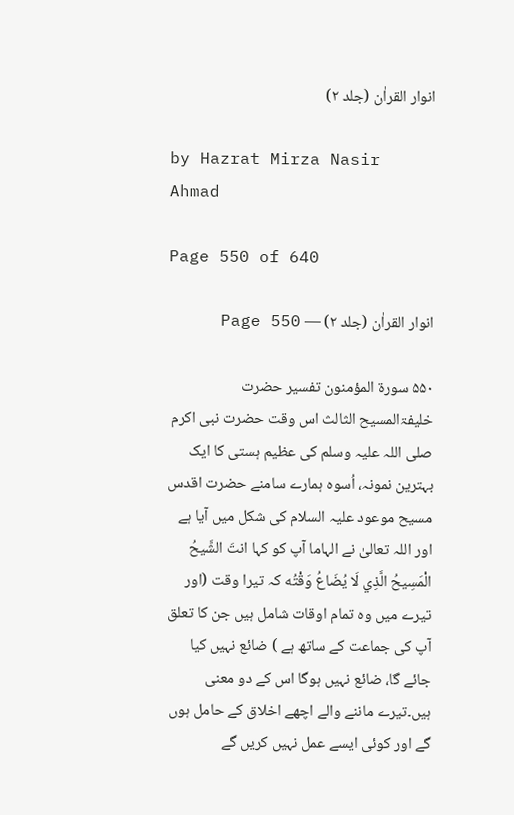انوار القراٰن (جلد ۲)

by Hazrat Mirza Nasir Ahmad

Page 550 of 640

انوار القراٰن (جلد ۲) — Page 550

۵۵۰ سورة المؤمنون تفسیر حضرت خلیفۃالمسیح الثالث اس وقت حضرت نبی اکرم صلی اللہ علیہ وسلم کی عظیم ہستی کا ایک بہترین نمونہ، اُسوہ ہمارے سامنے حضرت اقدس مسیح موعود علیہ السلام کی شکل میں آیا ہے اور اللہ تعالیٰ نے الہاما آپ کو کہا انتَ الشَّيحُ الْمَسِيحُ الَّذِي لَا يُضَاعُ وَقْتُه کہ تیرا وقت (اور تیرے میں وہ تمام اوقات شامل ہیں جن کا تعلق آپ کی جماعت کے ساتھ ہے ) ضائع نہیں کیا جائے گا، ضائع نہیں ہوگا اس کے دو معنی ہیں۔تیرے ماننے والے اچھے اخلاق کے حامل ہوں گے اور کوئی ایسے عمل نہیں کریں گے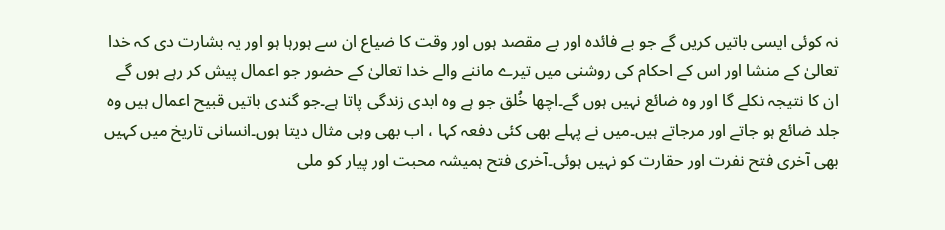نہ کوئی ایسی باتیں کریں گے جو بے فائدہ اور بے مقصد ہوں اور وقت کا ضیاع ان سے ہورہا ہو اور یہ بشارت دی کہ خدا تعالیٰ کے منشا اور اس کے احکام کی روشنی میں تیرے ماننے والے خدا تعالیٰ کے حضور جو اعمال پیش کر رہے ہوں گے ان کا نتیجہ نکلے گا اور وہ ضائع نہیں ہوں گے۔اچھا خُلق جو ہے وہ ابدی زندگی پاتا ہے۔جو گندی باتیں قبیح اعمال ہیں وہ جلد ضائع ہو جاتے اور مرجاتے ہیں۔میں نے پہلے بھی کئی دفعہ کہا ، اب بھی وہی مثال دیتا ہوں۔انسانی تاریخ میں کہیں بھی آخری فتح نفرت اور حقارت کو نہیں ہوئی۔آخری فتح ہمیشہ محبت اور پیار کو ملی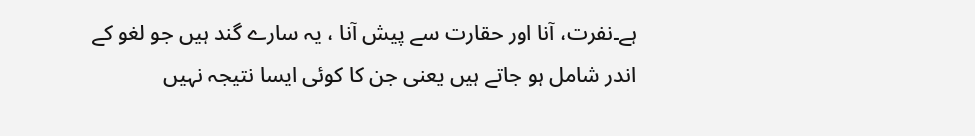ہے۔نفرت، آنا اور حقارت سے پیش آنا ، یہ سارے گند ہیں جو لغو کے اندر شامل ہو جاتے ہیں یعنی جن کا کوئی ایسا نتیجہ نہیں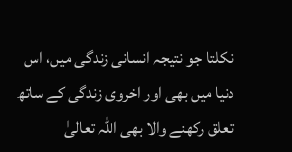نکلتا جو نتیجہ انسانی زندگی میں، اس دنیا میں بھی اور اخروی زندگی کے ساتھ تعلق رکھنے والا بھی اللہ تعالیٰ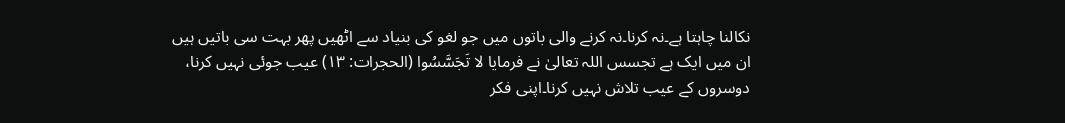نکالنا چاہتا ہے۔نہ کرنا۔نہ کرنے والی باتوں میں جو لغو کی بنیاد سے اٹھیں پھر بہت سی باتیں ہیں ان میں ایک ہے تجسس اللہ تعالیٰ نے فرمایا لا تَجَسَّسُوا (الحجرات: ۱۳) عیب جوئی نہیں کرنا، دوسروں کے عیب تلاش نہیں کرنا۔اپنی فکر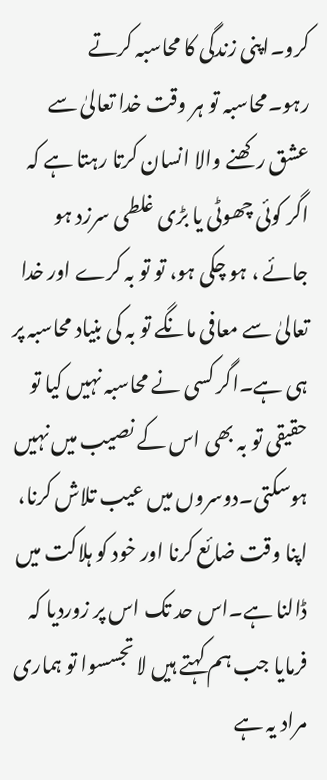کرو۔اپنی زندگی کا محاسبہ کرتے رہو۔محاسبہ تو ہر وقت خدا تعالیٰ سے عشق رکھنے والا انسان کرتا رہتا ہے کہ اگر کوئی چھوٹی یا بڑی غلطی سرزد ہو جائے ، ہو چکی ہو، تو تو بہ کرے اور خدا تعالیٰ سے معافی مانگے تو بہ کی بنیاد محاسبہ پر ہی ہے۔اگر کسی نے محاسبہ نہیں کیا تو حقیقی تو بہ بھی اس کے نصیب میں نہیں ہوسکتی۔دوسروں میں عیب تلاش کرنا، اپنا وقت ضائع کرنا اور خود کو ہلاکت میں ڈالنا ہے۔اس حد تک اس پر زوردیا کہ فرمایا جب ہم کہتے ہیں لا تجسسوا تو ہماری مراد یہ ہے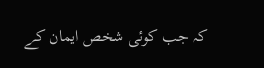کہ جب کوئی شخص ایمان کے